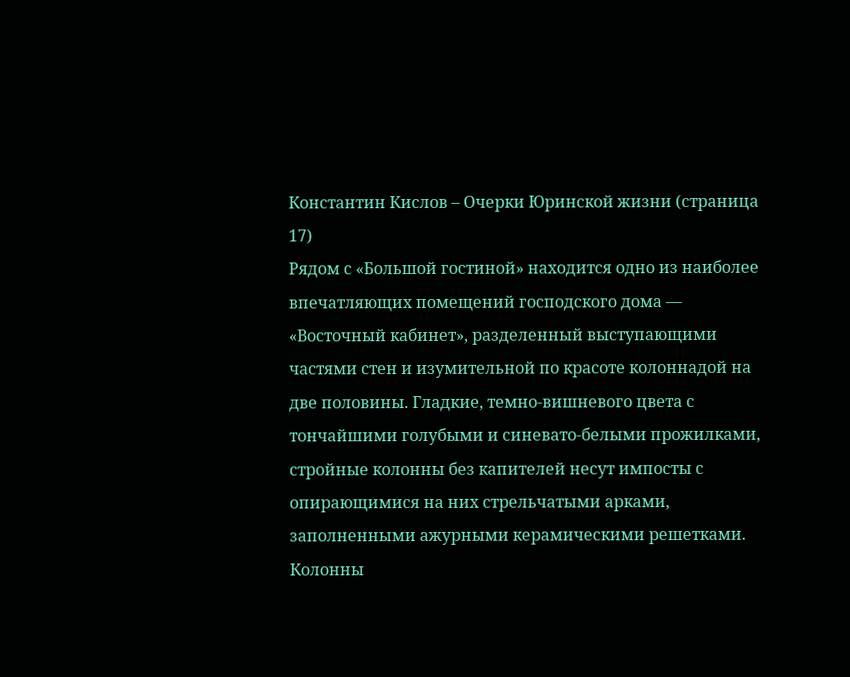Константин Кислов – Очерки Юринской жизни (страница 17)
Рядом с «Большой гостиной» находится одно из наиболее впечатляющих помещений господского дома — «Восточный кабинет», разделенный выступающими частями стен и изумительной по красоте колоннадой на две половины. Гладкие, темно-вишневого цвета с тончайшими голубыми и синевато-белыми прожилками, стройные колонны без капителей несут импосты с опирающимися на них стрельчатыми арками, заполненными ажурными керамическими решетками. Колонны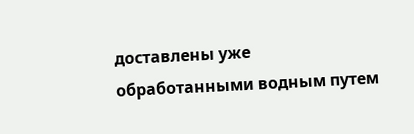доставлены уже обработанными водным путем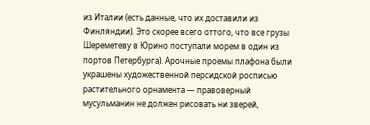из Италии (есть данные, что их доставили из Финляндии). Это скорее всего оттого, что все грузы Шереметеву в Юрино поступали морем в один из портов Петербурга). Арочные проемы плафона были украшены художественной персидской росписью растительного орнамента — правоверный мусульманин не должен рисовать ни зверей,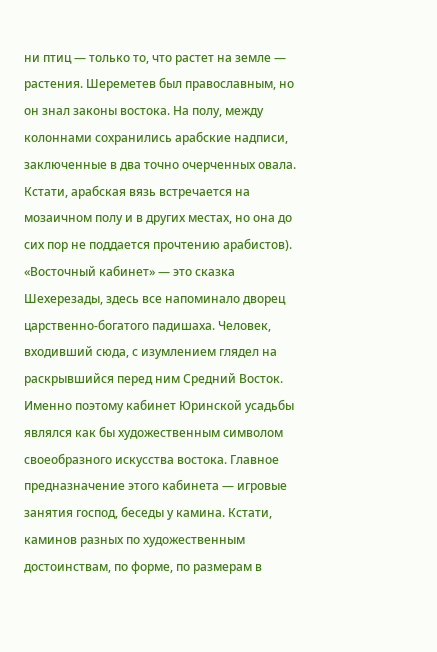ни птиц — только то, что растет на земле — растения. Шереметев был православным, но он знал законы востока. На полу, между колоннами сохранились арабские надписи, заключенные в два точно очерченных овала. Кстати, арабская вязь встречается на мозаичном полу и в других местах, но она до сих пор не поддается прочтению арабистов).
«Восточный кабинет» — это сказка Шехерезады, здесь все напоминало дворец царственно-богатого падишаха. Человек, входивший сюда, с изумлением глядел на раскрывшийся перед ним Средний Восток. Именно поэтому кабинет Юринской усадьбы являлся как бы художественным символом своеобразного искусства востока. Главное предназначение этого кабинета — игровые занятия господ, беседы у камина. Кстати, каминов разных по художественным достоинствам, по форме, по размерам в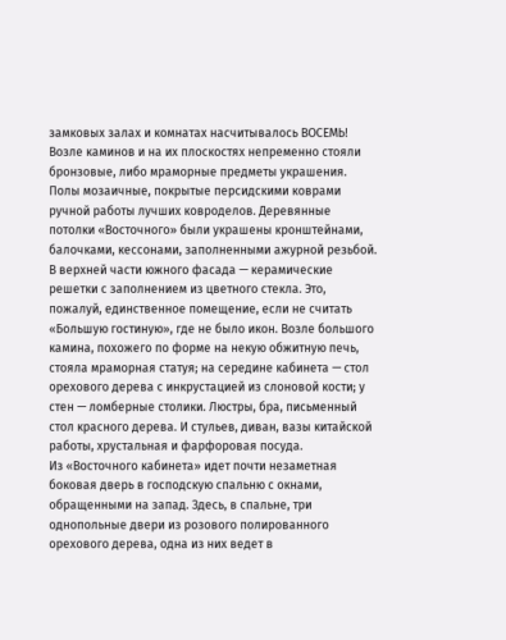замковых залах и комнатах насчитывалось ВОСЕМЬ! Возле каминов и на их плоскостях непременно стояли бронзовые, либо мраморные предметы украшения. Полы мозаичные, покрытые персидскими коврами ручной работы лучших ковроделов. Деревянные потолки «Восточного» были украшены кронштейнами, балочками, кессонами, заполненными ажурной резьбой. В верхней части южного фасада — керамические решетки с заполнением из цветного стекла. Это, пожалуй, единственное помещение, если не считать «Большую гостиную», где не было икон. Возле большого камина, похожего по форме на некую обжитную печь, стояла мраморная статуя; на середине кабинета — стол орехового дерева с инкрустацией из слоновой кости; у стен — ломберные столики. Люстры, бра, письменный стол красного дерева. И стульев, диван, вазы китайской работы, хрустальная и фарфоровая посуда.
Из «Восточного кабинета» идет почти незаметная боковая дверь в господскую спальню с окнами, обращенными на запад. Здесь, в спальне, три однопольные двери из розового полированного орехового дерева, одна из них ведет в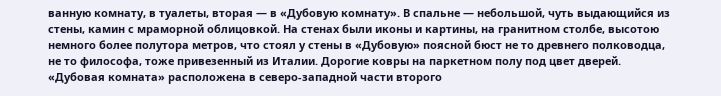ванную комнату, в туалеты, вторая — в «Дубовую комнату». В спальне — небольшой, чуть выдающийся из стены, камин с мраморной облицовкой. На стенах были иконы и картины, на гранитном столбе, высотою немного более полутора метров, что стоял у стены в «Дубовую» поясной бюст не то древнего полководца, не то философа, тоже привезенный из Италии. Дорогие ковры на паркетном полу под цвет дверей.
«Дубовая комната» расположена в северо-западной части второго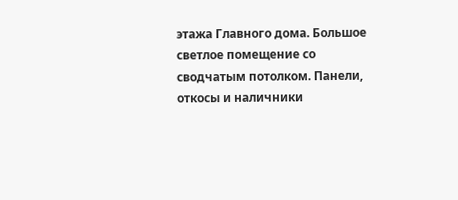этажа Главного дома. Большое светлое помещение со сводчатым потолком. Панели, откосы и наличники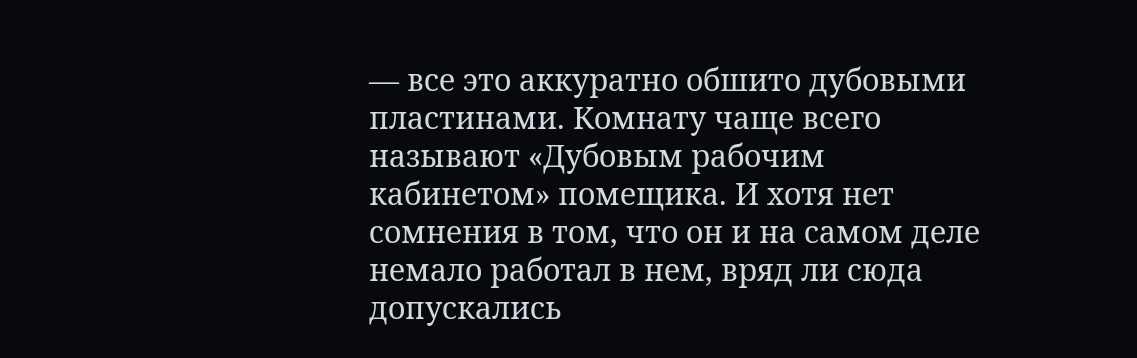— все это аккуратно обшито дубовыми пластинами. Комнату чаще всего называют «Дубовым рабочим кабинетом» помещика. И хотя нет сомнения в том, что он и на самом деле немало работал в нем, вряд ли сюда допускались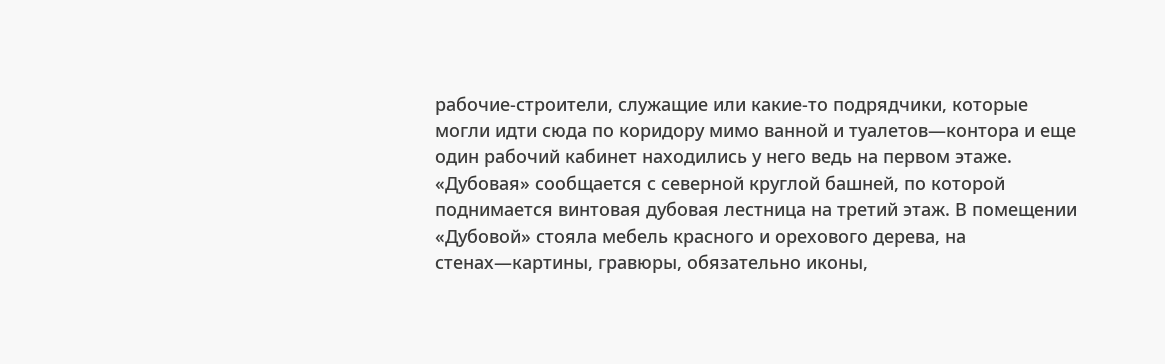рабочие-строители, служащие или какие-то подрядчики, которые могли идти сюда по коридору мимо ванной и туалетов—контора и еще один рабочий кабинет находились у него ведь на первом этаже.
«Дубовая» сообщается с северной круглой башней, по которой поднимается винтовая дубовая лестница на третий этаж. В помещении «Дубовой» стояла мебель красного и орехового дерева, на стенах—картины, гравюры, обязательно иконы,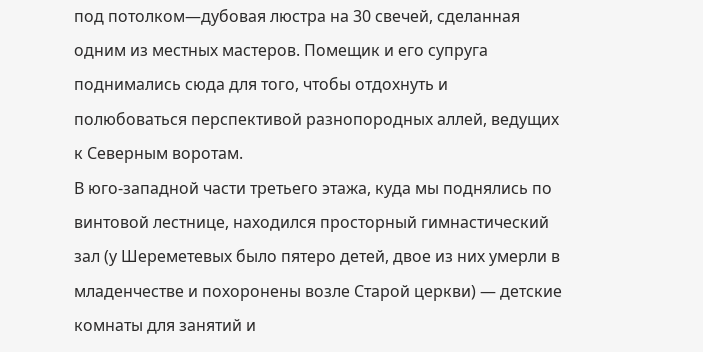под потолком—дубовая люстра на 30 свечей, сделанная одним из местных мастеров. Помещик и его супруга поднимались сюда для того, чтобы отдохнуть и полюбоваться перспективой разнопородных аллей, ведущих к Северным воротам.
В юго-западной части третьего этажа, куда мы поднялись по винтовой лестнице, находился просторный гимнастический зал (у Шереметевых было пятеро детей, двое из них умерли в младенчестве и похоронены возле Старой церкви) — детские комнаты для занятий и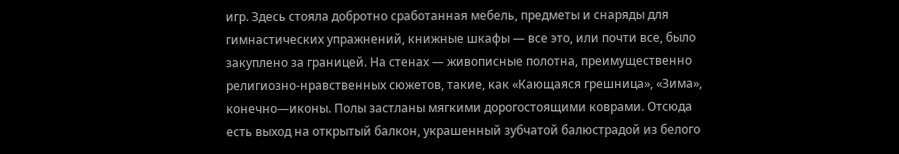игр. Здесь стояла добротно сработанная мебель, предметы и снаряды для гимнастических упражнений, книжные шкафы — все это, или почти все, было закуплено за границей. На стенах — живописные полотна, преимущественно религиозно-нравственных сюжетов, такие, как «Кающаяся грешница», «Зима», конечно—иконы. Полы застланы мягкими дорогостоящими коврами. Отсюда есть выход на открытый балкон, украшенный зубчатой балюстрадой из белого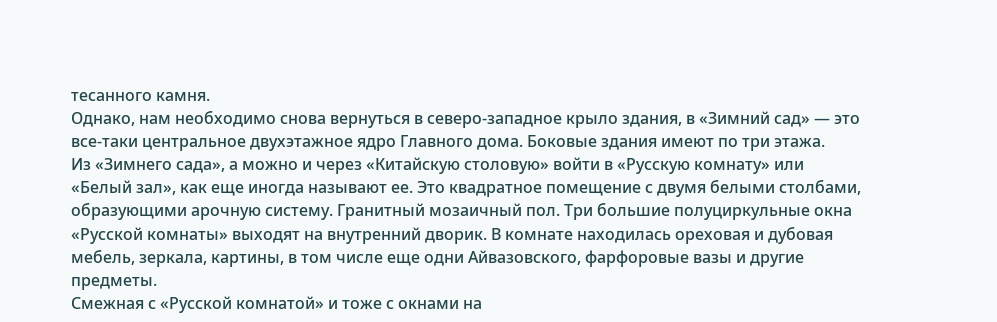тесанного камня.
Однако, нам необходимо снова вернуться в северо-западное крыло здания, в «Зимний сад» — это все-таки центральное двухэтажное ядро Главного дома. Боковые здания имеют по три этажа.
Из «Зимнего сада», а можно и через «Китайскую столовую» войти в «Русскую комнату» или «Белый зал», как еще иногда называют ее. Это квадратное помещение с двумя белыми столбами, образующими арочную систему. Гранитный мозаичный пол. Три большие полуциркульные окна «Русской комнаты» выходят на внутренний дворик. В комнате находилась ореховая и дубовая мебель, зеркала, картины, в том числе еще одни Айвазовского, фарфоровые вазы и другие предметы.
Смежная с «Русской комнатой» и тоже с окнами на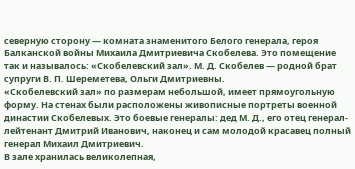северную сторону — комната знаменитого Белого генерала, героя Балканской войны Михаила Дмитриевича Скобелева. Это помещение так и называлось: «Скобелевский зал». М. Д. Скобелев — родной брат супруги В. П. Шереметева, Ольги Дмитриевны.
«Скобелевский зал» по размерам небольшой, имеет прямоугольную форму. На стенах были расположены живописные портреты военной династии Скобелевых. Это боевые генералы: дед М. Д., его отец генерал-лейтенант Дмитрий Иванович, наконец и сам молодой красавец полный генерал Михаил Дмитриевич.
В зале хранилась великолепная,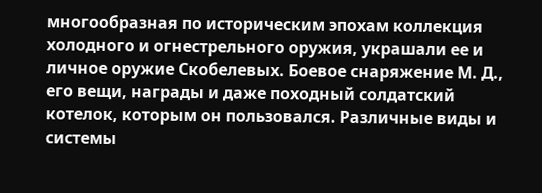многообразная по историческим эпохам коллекция холодного и огнестрельного оружия, украшали ее и личное оружие Скобелевых. Боевое снаряжение М. Д., его вещи, награды и даже походный солдатский котелок, которым он пользовался. Различные виды и системы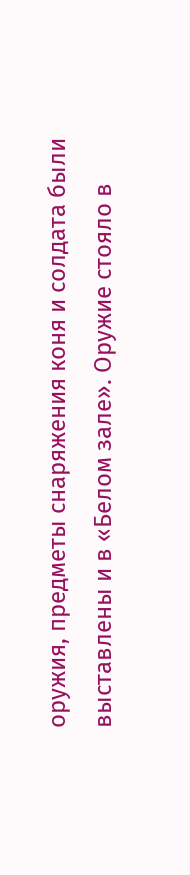оружия, предметы снаряжения коня и солдата были выставлены и в «Белом зале». Оружие стояло в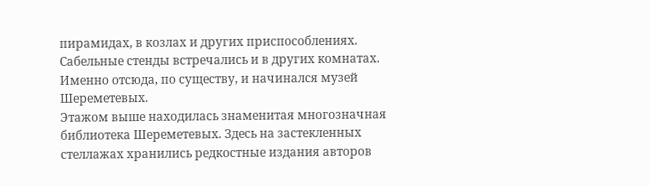пирамидах, в козлах и других приспособлениях. Сабельные стенды встречались и в других комнатах. Именно отсюда, по существу, и начинался музей Шереметевых.
Этажом выше находилась знаменитая многозначная библиотека Шереметевых. Здесь на застекленных стеллажах хранились редкостные издания авторов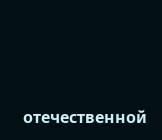отечественной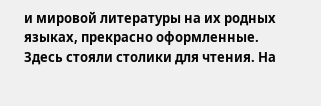и мировой литературы на их родных языках, прекрасно оформленные. Здесь стояли столики для чтения. На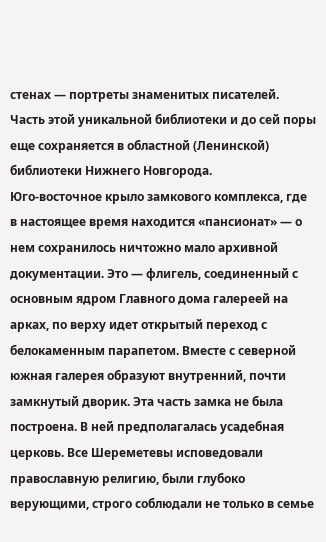стенах — портреты знаменитых писателей. Часть этой уникальной библиотеки и до сей поры еще сохраняется в областной (Ленинской) библиотеки Нижнего Новгорода.
Юго-восточное крыло замкового комплекса, где в настоящее время находится «пансионат» — о нем сохранилось ничтожно мало архивной документации. Это — флигель, соединенный с основным ядром Главного дома галереей на арках, по верху идет открытый переход с белокаменным парапетом. Вместе с северной южная галерея образуют внутренний, почти замкнутый дворик. Эта часть замка не была построена. В ней предполагалась усадебная церковь. Все Шереметевы исповедовали православную религию, были глубоко верующими, строго соблюдали не только в семье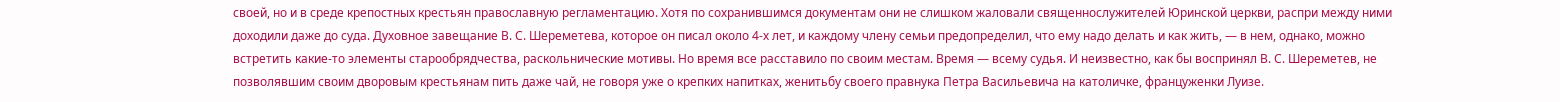своей, но и в среде крепостных крестьян православную регламентацию. Хотя по сохранившимся документам они не слишком жаловали священнослужителей Юринской церкви, распри между ними доходили даже до суда. Духовное завещание В. С. Шереметева, которое он писал около 4-х лет, и каждому члену семьи предопределил, что ему надо делать и как жить, — в нем, однако, можно встретить какие-то элементы старообрядчества, раскольнические мотивы. Но время все расставило по своим местам. Время — всему судья. И неизвестно, как бы воспринял В. С. Шереметев, не позволявшим своим дворовым крестьянам пить даже чай, не говоря уже о крепких напитках, женитьбу своего правнука Петра Васильевича на католичке, француженки Луизе.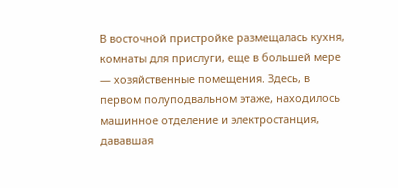В восточной пристройке размещалась кухня, комнаты для прислуги, еще в большей мере — хозяйственные помещения. Здесь, в первом полуподвальном этаже, находилось машинное отделение и электростанция, дававшая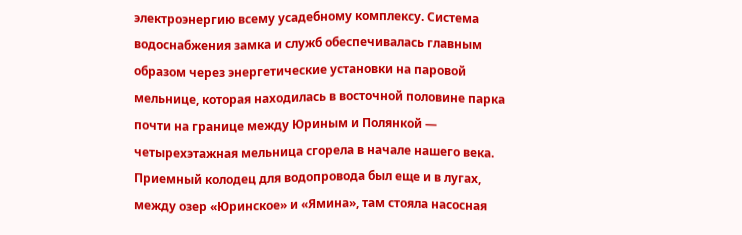электроэнергию всему усадебному комплексу. Система водоснабжения замка и служб обеспечивалась главным образом через энергетические установки на паровой мельнице, которая находилась в восточной половине парка почти на границе между Юриным и Полянкой — четырехэтажная мельница сгорела в начале нашего века. Приемный колодец для водопровода был еще и в лугах, между озер «Юринское» и «Ямина», там стояла насосная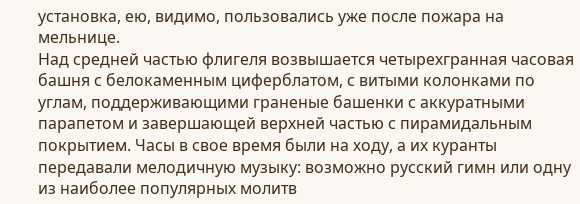установка, ею, видимо, пользовались уже после пожара на мельнице.
Над средней частью флигеля возвышается четырехгранная часовая башня с белокаменным циферблатом, с витыми колонками по углам, поддерживающими граненые башенки с аккуратными парапетом и завершающей верхней частью с пирамидальным покрытием. Часы в свое время были на ходу, а их куранты передавали мелодичную музыку: возможно русский гимн или одну из наиболее популярных молитв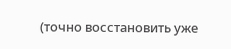(точно восстановить уже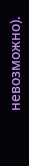невозможно).